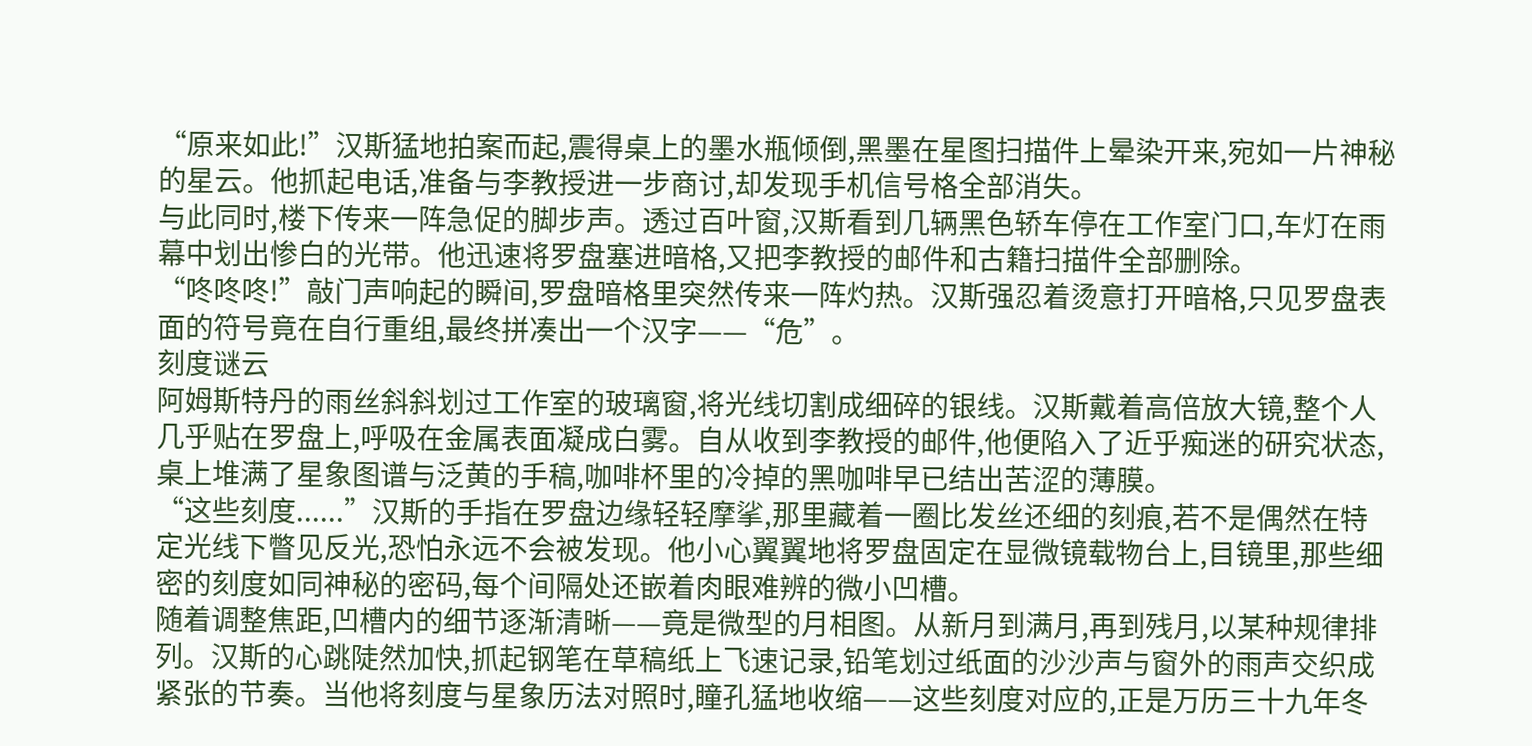“原来如此!”汉斯猛地拍案而起,震得桌上的墨水瓶倾倒,黑墨在星图扫描件上晕染开来,宛如一片神秘的星云。他抓起电话,准备与李教授进一步商讨,却发现手机信号格全部消失。
与此同时,楼下传来一阵急促的脚步声。透过百叶窗,汉斯看到几辆黑色轿车停在工作室门口,车灯在雨幕中划出惨白的光带。他迅速将罗盘塞进暗格,又把李教授的邮件和古籍扫描件全部删除。
“咚咚咚!”敲门声响起的瞬间,罗盘暗格里突然传来一阵灼热。汉斯强忍着烫意打开暗格,只见罗盘表面的符号竟在自行重组,最终拼凑出一个汉字——“危”。
刻度谜云
阿姆斯特丹的雨丝斜斜划过工作室的玻璃窗,将光线切割成细碎的银线。汉斯戴着高倍放大镜,整个人几乎贴在罗盘上,呼吸在金属表面凝成白雾。自从收到李教授的邮件,他便陷入了近乎痴迷的研究状态,桌上堆满了星象图谱与泛黄的手稿,咖啡杯里的冷掉的黑咖啡早已结出苦涩的薄膜。
“这些刻度......”汉斯的手指在罗盘边缘轻轻摩挲,那里藏着一圈比发丝还细的刻痕,若不是偶然在特定光线下瞥见反光,恐怕永远不会被发现。他小心翼翼地将罗盘固定在显微镜载物台上,目镜里,那些细密的刻度如同神秘的密码,每个间隔处还嵌着肉眼难辨的微小凹槽。
随着调整焦距,凹槽内的细节逐渐清晰——竟是微型的月相图。从新月到满月,再到残月,以某种规律排列。汉斯的心跳陡然加快,抓起钢笔在草稿纸上飞速记录,铅笔划过纸面的沙沙声与窗外的雨声交织成紧张的节奏。当他将刻度与星象历法对照时,瞳孔猛地收缩——这些刻度对应的,正是万历三十九年冬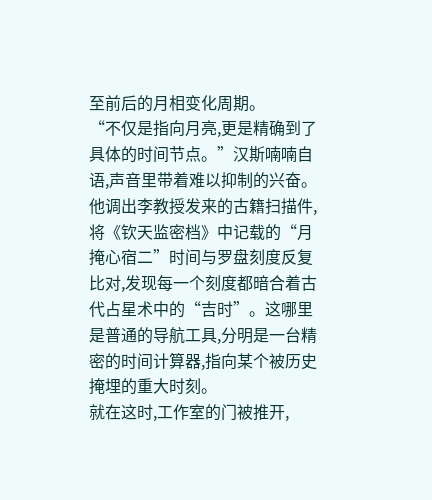至前后的月相变化周期。
“不仅是指向月亮,更是精确到了具体的时间节点。”汉斯喃喃自语,声音里带着难以抑制的兴奋。他调出李教授发来的古籍扫描件,将《钦天监密档》中记载的“月掩心宿二”时间与罗盘刻度反复比对,发现每一个刻度都暗合着古代占星术中的“吉时”。这哪里是普通的导航工具,分明是一台精密的时间计算器,指向某个被历史掩埋的重大时刻。
就在这时,工作室的门被推开,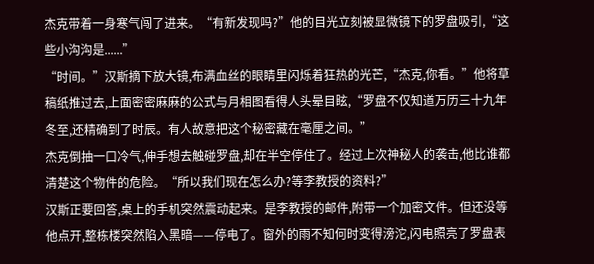杰克带着一身寒气闯了进来。“有新发现吗?”他的目光立刻被显微镜下的罗盘吸引,“这些小沟沟是......”
“时间。”汉斯摘下放大镜,布满血丝的眼睛里闪烁着狂热的光芒,“杰克,你看。”他将草稿纸推过去,上面密密麻麻的公式与月相图看得人头晕目眩,“罗盘不仅知道万历三十九年冬至,还精确到了时辰。有人故意把这个秘密藏在毫厘之间。”
杰克倒抽一口冷气,伸手想去触碰罗盘,却在半空停住了。经过上次神秘人的袭击,他比谁都清楚这个物件的危险。“所以我们现在怎么办?等李教授的资料?”
汉斯正要回答,桌上的手机突然震动起来。是李教授的邮件,附带一个加密文件。但还没等他点开,整栋楼突然陷入黑暗——停电了。窗外的雨不知何时变得滂沱,闪电照亮了罗盘表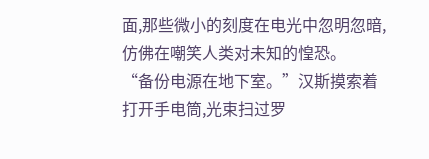面,那些微小的刻度在电光中忽明忽暗,仿佛在嘲笑人类对未知的惶恐。
“备份电源在地下室。”汉斯摸索着打开手电筒,光束扫过罗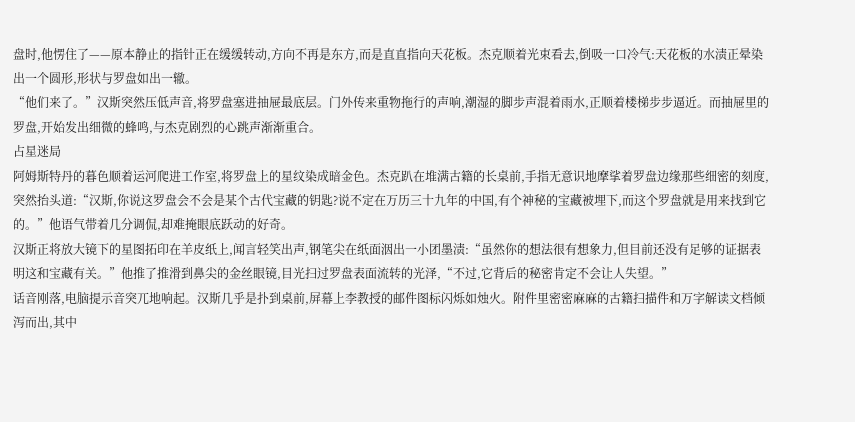盘时,他愣住了——原本静止的指针正在缓缓转动,方向不再是东方,而是直直指向天花板。杰克顺着光束看去,倒吸一口冷气:天花板的水渍正晕染出一个圆形,形状与罗盘如出一辙。
“他们来了。”汉斯突然压低声音,将罗盘塞进抽屉最底层。门外传来重物拖行的声响,潮湿的脚步声混着雨水,正顺着楼梯步步逼近。而抽屉里的罗盘,开始发出细微的蜂鸣,与杰克剧烈的心跳声渐渐重合。
占星迷局
阿姆斯特丹的暮色顺着运河爬进工作室,将罗盘上的星纹染成暗金色。杰克趴在堆满古籍的长桌前,手指无意识地摩挲着罗盘边缘那些细密的刻度,突然抬头道:“汉斯,你说这罗盘会不会是某个古代宝藏的钥匙?说不定在万历三十九年的中国,有个神秘的宝藏被埋下,而这个罗盘就是用来找到它的。”他语气带着几分调侃,却难掩眼底跃动的好奇。
汉斯正将放大镜下的星图拓印在羊皮纸上,闻言轻笑出声,钢笔尖在纸面洇出一小团墨渍:“虽然你的想法很有想象力,但目前还没有足够的证据表明这和宝藏有关。”他推了推滑到鼻尖的金丝眼镜,目光扫过罗盘表面流转的光泽,“不过,它背后的秘密肯定不会让人失望。”
话音刚落,电脑提示音突兀地响起。汉斯几乎是扑到桌前,屏幕上李教授的邮件图标闪烁如烛火。附件里密密麻麻的古籍扫描件和万字解读文档倾泻而出,其中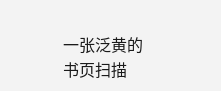一张泛黄的书页扫描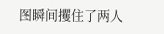图瞬间攫住了两人